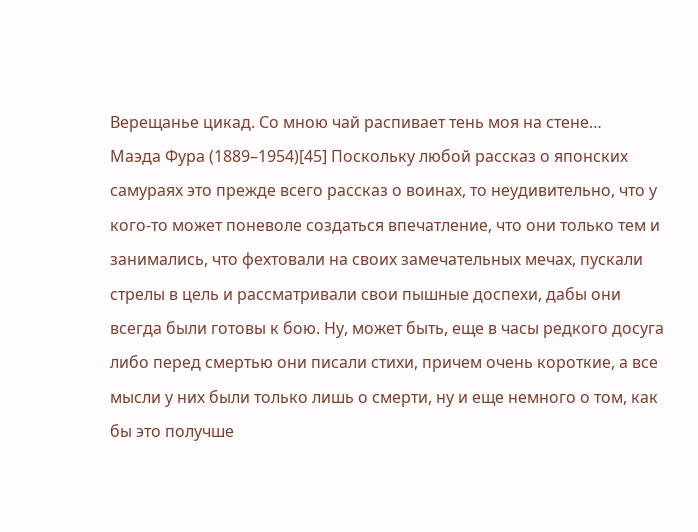Верещанье цикад. Со мною чай распивает тень моя на стене…
Маэда Фура (1889–1954)[45] Поскольку любой рассказ о японских самураях это прежде всего рассказ о воинах, то неудивительно, что у кого-то может поневоле создаться впечатление, что они только тем и занимались, что фехтовали на своих замечательных мечах, пускали стрелы в цель и рассматривали свои пышные доспехи, дабы они всегда были готовы к бою. Ну, может быть, еще в часы редкого досуга либо перед смертью они писали стихи, причем очень короткие, а все мысли у них были только лишь о смерти, ну и еще немного о том, как бы это получше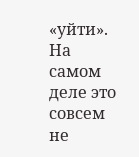«уйти». На самом деле это совсем не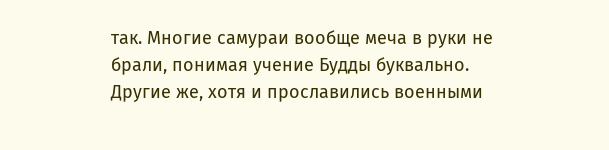так. Многие самураи вообще меча в руки не брали, понимая учение Будды буквально. Другие же, хотя и прославились военными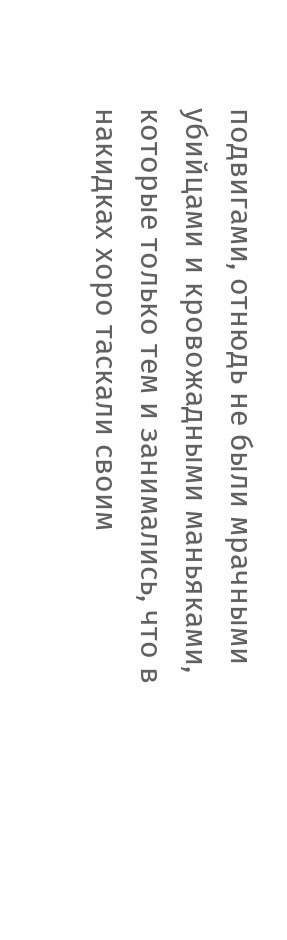подвигами, отнюдь не были мрачными убийцами и кровожадными маньяками, которые только тем и занимались, что в накидках хоро таскали своим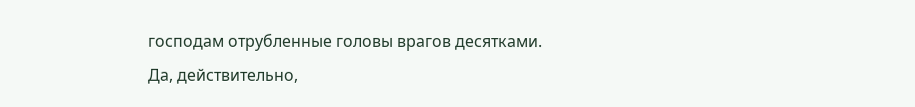господам отрубленные головы врагов десятками.
Да, действительно,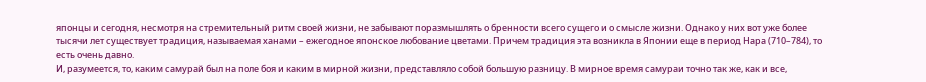японцы и сегодня, несмотря на стремительный ритм своей жизни, не забывают поразмышлять о бренности всего сущего и о смысле жизни. Однако у них вот уже более тысячи лет существует традиция, называемая ханами – ежегодное японское любование цветами. Причем традиция эта возникла в Японии еще в период Нара (710–784), то есть очень давно.
И, разумеется, то, каким самурай был на поле боя и каким в мирной жизни, представляло собой большую разницу. В мирное время самураи точно так же, как и все,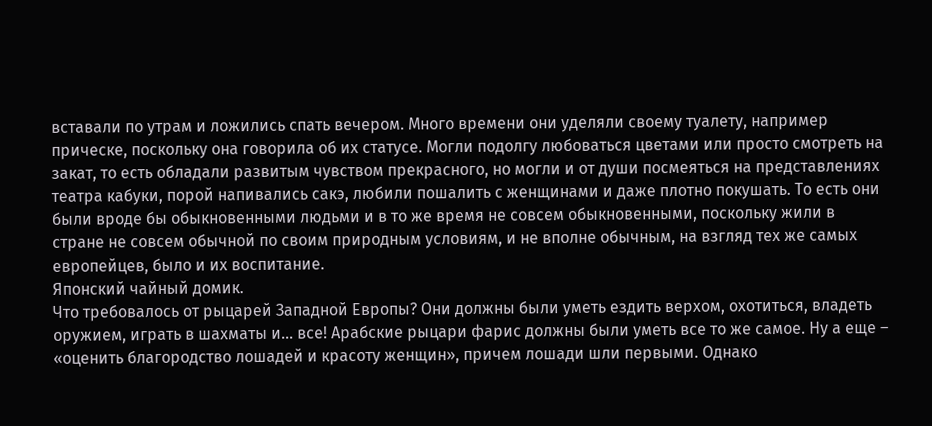вставали по утрам и ложились спать вечером. Много времени они уделяли своему туалету, например прическе, поскольку она говорила об их статусе. Могли подолгу любоваться цветами или просто смотреть на закат, то есть обладали развитым чувством прекрасного, но могли и от души посмеяться на представлениях театра кабуки, порой напивались сакэ, любили пошалить с женщинами и даже плотно покушать. То есть они были вроде бы обыкновенными людьми и в то же время не совсем обыкновенными, поскольку жили в стране не совсем обычной по своим природным условиям, и не вполне обычным, на взгляд тех же самых европейцев, было и их воспитание.
Японский чайный домик.
Что требовалось от рыцарей Западной Европы? Они должны были уметь ездить верхом, охотиться, владеть оружием, играть в шахматы и… все! Арабские рыцари фарис должны были уметь все то же самое. Ну а еще – «оценить благородство лошадей и красоту женщин», причем лошади шли первыми. Однако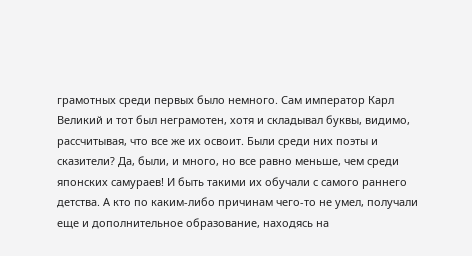грамотных среди первых было немного. Сам император Карл Великий и тот был неграмотен, хотя и складывал буквы, видимо, рассчитывая, что все же их освоит. Были среди них поэты и сказители? Да, были, и много, но все равно меньше, чем среди японских самураев! И быть такими их обучали с самого раннего детства. А кто по каким-либо причинам чего-то не умел, получали еще и дополнительное образование, находясь на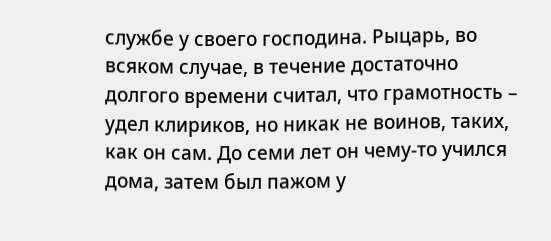службе у своего господина. Рыцарь, во всяком случае, в течение достаточно долгого времени считал, что грамотность – удел клириков, но никак не воинов, таких, как он сам. До семи лет он чему-то учился дома, затем был пажом у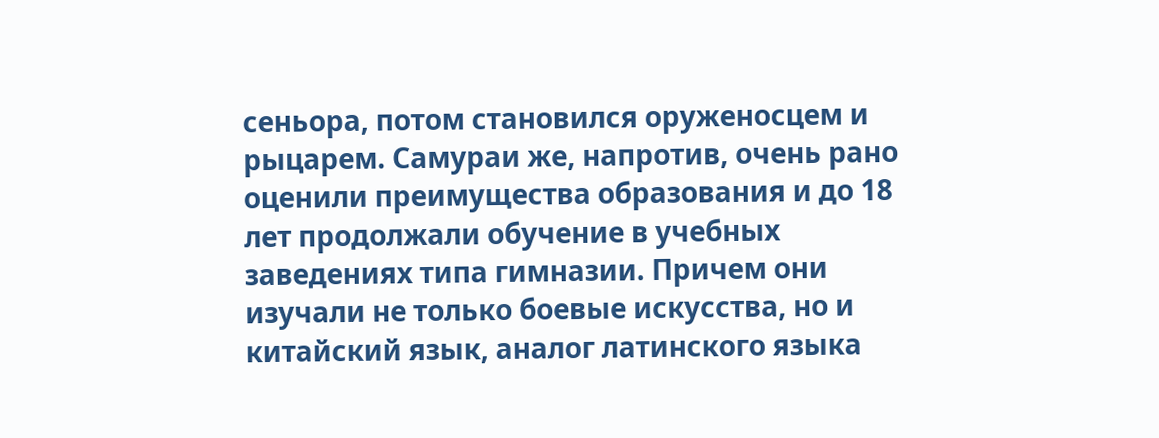сеньора, потом становился оруженосцем и рыцарем. Самураи же, напротив, очень рано оценили преимущества образования и до 18 лет продолжали обучение в учебных заведениях типа гимназии. Причем они изучали не только боевые искусства, но и китайский язык, аналог латинского языка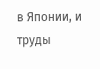в Японии, и труды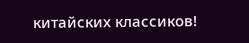китайских классиков!